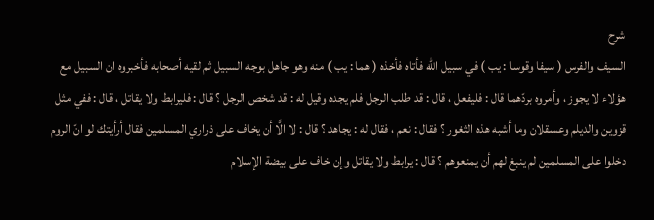شرح
السيف والفرس ( سيفا وقوسا : يب ) في سبيل الله فأتاه فأخذه ( هما : يب ) منه وهو جاهل بوجه السبيل ثم لقيه أصحابه فأخبروه ان السبيل مع هؤلاء لا يجوز ، وأمروه بردّهما قال : فليفعل ، قال : قد طلب الرجل فلم يجده وقيل له : قد شخص الرجل ؟ قال : فليرابط ولا يقاتل ، قال : ففي مثل قزوين والديلم وعسقلان وما أشبه هذه الثغور ؟ فقال : نعم ، فقال له : يجاهد ؟ قال : لا الَّا أن يخاف على ذراري المسلمين فقال أرأيتك لو انّ الروم دخلوا على المسلمين لم ينبغ لهم أن يمنعوهم ؟ قال : يرابط ولا يقاتل وإن خاف على بيضة الإسلام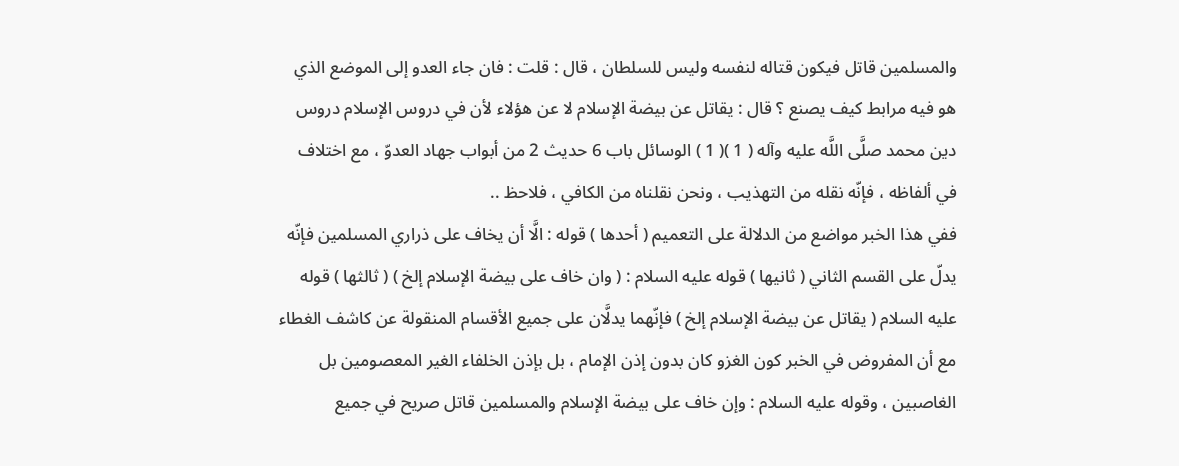والمسلمين قاتل فيكون قتاله لنفسه وليس للسلطان ، قال : قلت : فان جاء العدو إلى الموضع الذي هو فيه مرابط كيف يصنع ؟ قال : يقاتل عن بيضة الإسلام لا عن هؤلاء لأن في دروس الإسلام دروس دين محمد صلَّى اللَّه عليه وآله ( 1 )( 1 ) الوسائل باب 6 حديث 2 من أبواب جهاد العدوّ ، مع اختلاف في ألفاظه ، فإنّه نقله من التهذيب ، ونحن نقلناه من الكافي ، فلاحظ ..
ففي هذا الخبر مواضع من الدلالة على التعميم ( أحدها ) قوله : الَّا أن يخاف على ذراري المسلمين فإنّه يدلّ على القسم الثاني ( ثانيها ) قوله عليه السلام : ( وان خاف على بيضة الإسلام إلخ ) ( ثالثها ) قوله عليه السلام ( يقاتل عن بيضة الإسلام إلخ ) فإنّهما يدلَّان على جميع الأقسام المنقولة عن كاشف الغطاء مع أن المفروض في الخبر كون الغزو كان بدون إذن الإمام ، بل بإذن الخلفاء الغير المعصومين بل الغاصبين ، وقوله عليه السلام : وإن خاف على بيضة الإسلام والمسلمين قاتل صريح في جميع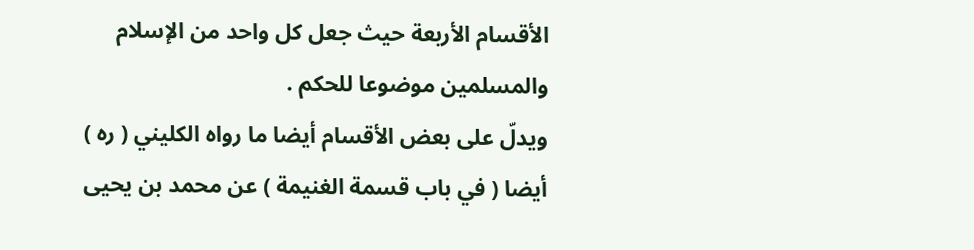الأقسام الأربعة حيث جعل كل واحد من الإسلام والمسلمين موضوعا للحكم .
ويدلّ على بعض الأقسام أيضا ما رواه الكليني ( ره ) أيضا ( في باب قسمة الغنيمة ) عن محمد بن يحيى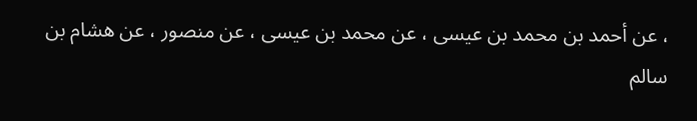، عن أحمد بن محمد بن عيسى ، عن محمد بن عيسى ، عن منصور ، عن هشام بن سالم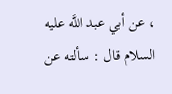، عن أبي عبد اللَّه عليه السلام قال : سألته عن